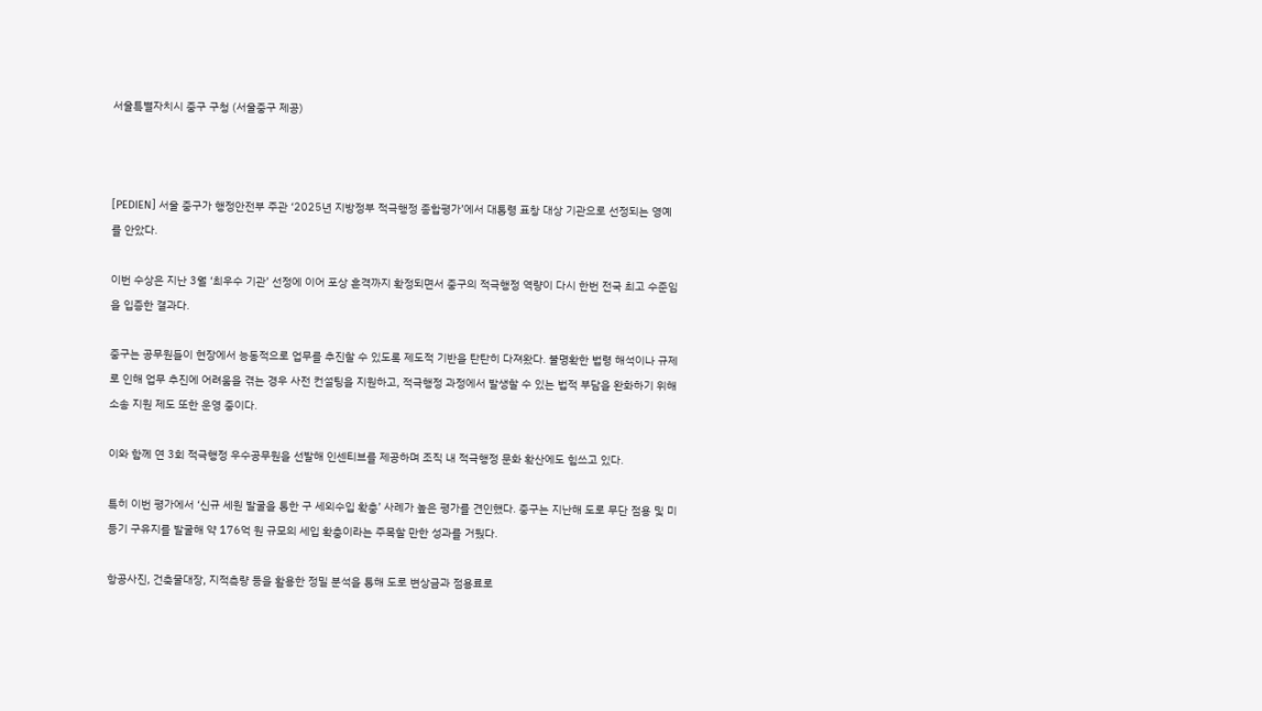서울특별자치시 중구 구청 (서울중구 제공)



[PEDIEN] 서울 중구가 행정안전부 주관 ‘2025년 지방정부 적극행정 종합평가’에서 대통령 표창 대상 기관으로 선정되는 영예를 안았다.

이번 수상은 지난 3월 ‘최우수 기관’ 선정에 이어 포상 훈격까지 확정되면서 중구의 적극행정 역량이 다시 한번 전국 최고 수준임을 입증한 결과다.

중구는 공무원들이 현장에서 능동적으로 업무를 추진할 수 있도록 제도적 기반을 탄탄히 다져왔다. 불명확한 법령 해석이나 규제로 인해 업무 추진에 어려움을 겪는 경우 사전 컨설팅을 지원하고, 적극행정 과정에서 발생할 수 있는 법적 부담을 완화하기 위해 소송 지원 제도 또한 운영 중이다.

이와 함께 연 3회 적극행정 우수공무원을 선발해 인센티브를 제공하며 조직 내 적극행정 문화 확산에도 힘쓰고 있다.

특히 이번 평가에서 ‘신규 세원 발굴을 통한 구 세외수입 확충’ 사례가 높은 평가를 견인했다. 중구는 지난해 도로 무단 점용 및 미등기 구유지를 발굴해 약 176억 원 규모의 세입 확충이라는 주목할 만한 성과를 거뒀다.

항공사진, 건축물대장, 지적측량 등을 활용한 정밀 분석을 통해 도로 변상금과 점용료로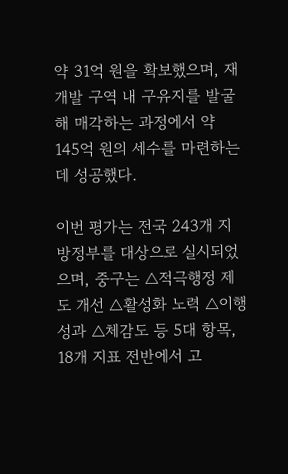약 31억 원을 확보했으며, 재개발 구역 내 구유지를 발굴해 매각하는 과정에서 약 145억 원의 세수를 마련하는 데 성공했다.

이번 평가는 전국 243개 지방정부를 대상으로 실시되었으며, 중구는 △적극행정 제도 개선 △활성화 노력 △이행 성과 △체감도 등 5대 항목, 18개 지표 전반에서 고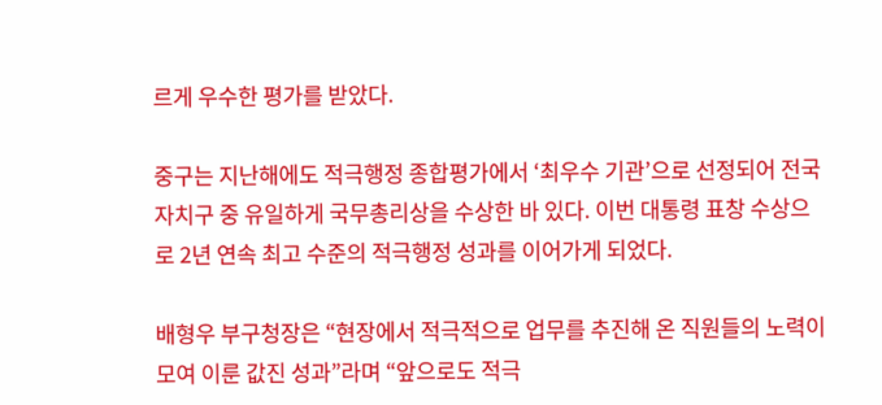르게 우수한 평가를 받았다.

중구는 지난해에도 적극행정 종합평가에서 ‘최우수 기관’으로 선정되어 전국 자치구 중 유일하게 국무총리상을 수상한 바 있다. 이번 대통령 표창 수상으로 2년 연속 최고 수준의 적극행정 성과를 이어가게 되었다.

배형우 부구청장은 “현장에서 적극적으로 업무를 추진해 온 직원들의 노력이 모여 이룬 값진 성과”라며 “앞으로도 적극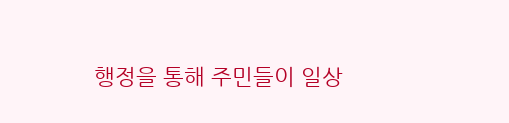행정을 통해 주민들이 일상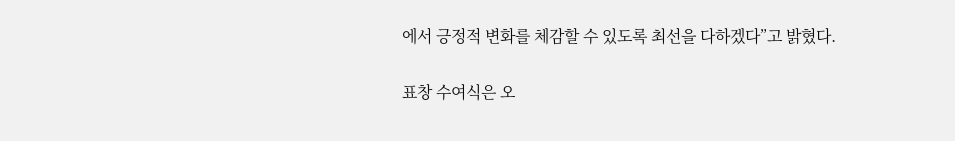에서 긍정적 변화를 체감할 수 있도록 최선을 다하겠다”고 밝혔다.

표창 수여식은 오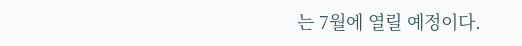는 7월에 열릴 예정이다.